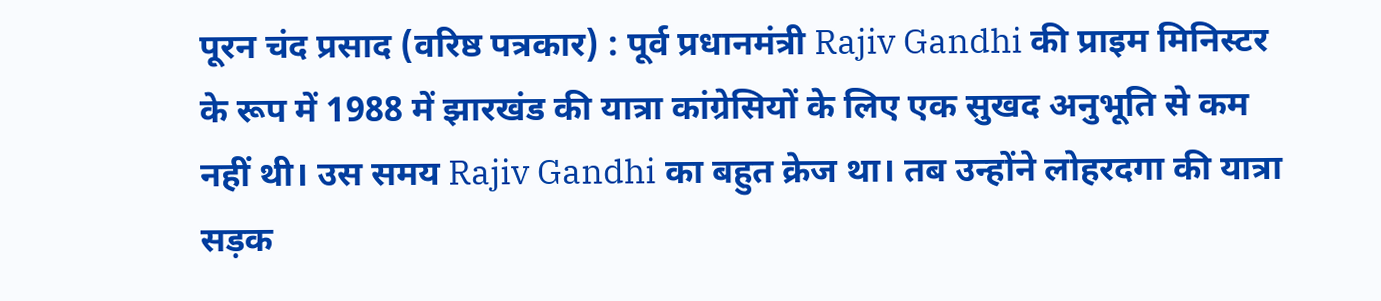पूरन चंद प्रसाद (वरिष्ठ पत्रकार) : पूर्व प्रधानमंत्री Rajiv Gandhi की प्राइम मिनिस्टर के रूप में 1988 में झारखंड की यात्रा कांग्रेसियों के लिए एक सुखद अनुभूति से कम नहीं थी। उस समय Rajiv Gandhi का बहुत क्रेज था। तब उन्होंने लोहरदगा की यात्रा सड़क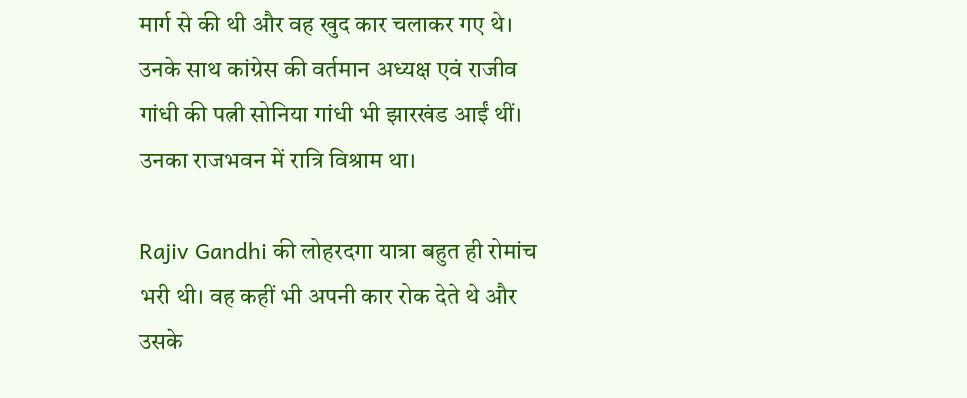मार्ग से की थी और वह खुद कार चलाकर गए थे। उनके साथ कांग्रेस की वर्तमान अध्यक्ष एवं राजीव गांधी की पत्नी सोनिया गांधी भी झारखंड आईं थीं। उनका राजभवन में रात्रि विश्राम था।

Rajiv Gandhi की लोहरदगा यात्रा बहुत ही रोमांच भरी थी। वह कहीं भी अपनी कार रोक देते थे और उसके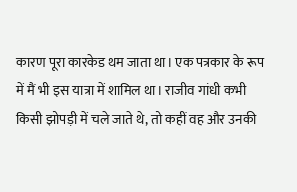कारण पूरा कारकेड थम जाता था। एक पत्रकार के रूप में मैं भी इस यात्रा में शामिल था। राजीव गांधी कभी किसी झोपड़ी में चले जाते थे, तो कहीं वह और उनकी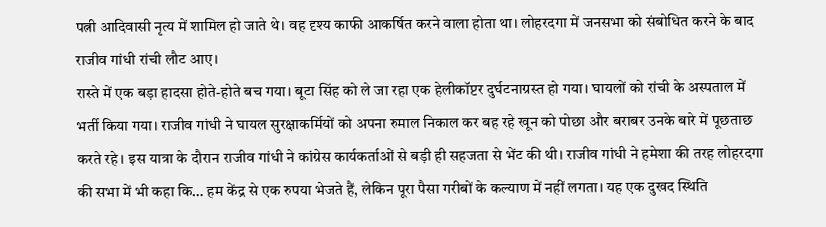पत्नी आदिवासी नृत्य में शामिल हो जाते थे। वह दृश्य काफी आकर्षित करने वाला होता था। लोहरदगा में जनसभा को संबोधित करने के बाद राजीव गांधी रांची लौट आए।
रास्ते में एक बड़ा हादसा होते-होते बच गया। बूटा सिंह को ले जा रहा एक हेलीकॉप्टर दुर्घटनाग्रस्त हो गया। घायलों को रांची के अस्पताल में भर्ती किया गया। राजीव गांधी ने घायल सुरक्षाकर्मियों को अपना रुमाल निकाल कर बह रहे खून को पोछा और बराबर उनके बारे में पूछताछ करते रहे। इस यात्रा के दौरान राजीव गांधी ने कांग्रेस कार्यकर्ताओं से बड़ी ही सहजता से भेंट की थी। राजीव गांधी ने हमेशा की तरह लोहरदगा की सभा में भी कहा कि… हम केंद्र से एक रुपया भेजते हैं, लेकिन पूरा पैसा गरीबों के कल्याण में नहीं लगता। यह एक दुखद स्थिति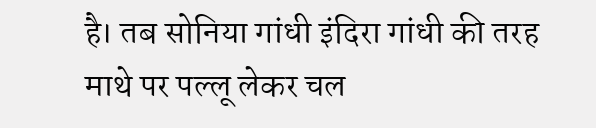है। तब सोनिया गांधी इंदिरा गांधी की तरह माथे पर पल्लू लेकर चल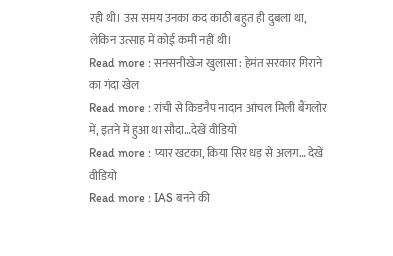रही थी। उस समय उनका कद काठी बहुत ही दुबला था, लेकिन उत्साह में कोई कमी नहीं थी।
Read more : सनसनीखेज खुलासा : हेमंत सरकार गिराने का गंदा खेल
Read more : रांची से किडनैप नादान आंचल मिली बैंगलोर में, इतने में हुआ था सौदा…देखें वीडियो
Read more : प्यार खटका, किया सिर धड़ से अलग… देखें वीडियो
Read more : IAS बनने की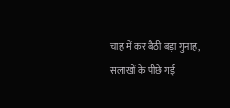चाह में कर बैठी बड़ा गुनाह, सलाखों के पीछे गई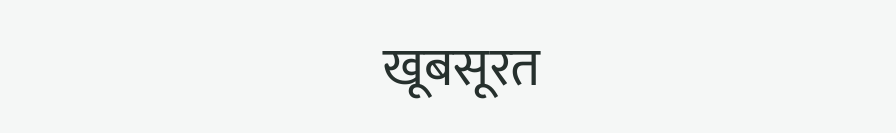खूबसूरत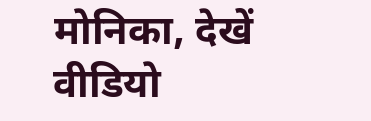मोनिका, देखें वीडियो